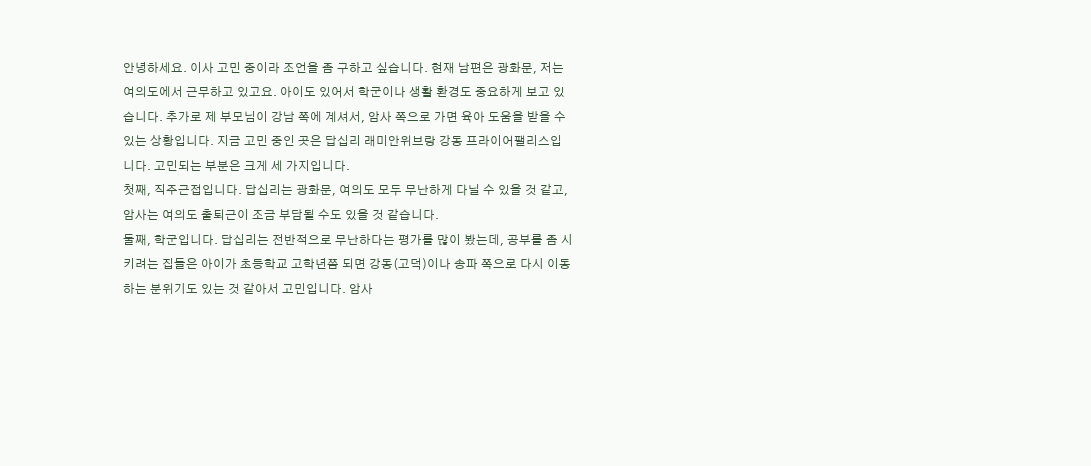안녕하세요. 이사 고민 중이라 조언을 좀 구하고 싶습니다. 현재 남편은 광화문, 저는 여의도에서 근무하고 있고요. 아이도 있어서 학군이나 생활 환경도 중요하게 보고 있습니다. 추가로 제 부모님이 강남 쪽에 계셔서, 암사 쪽으로 가면 육아 도움을 받을 수 있는 상황입니다. 지금 고민 중인 곳은 답십리 래미안위브랑 강동 프라이어팰리스입니다. 고민되는 부분은 크게 세 가지입니다.
첫째, 직주근접입니다. 답십리는 광화문, 여의도 모두 무난하게 다닐 수 있을 것 같고, 암사는 여의도 출퇴근이 조금 부담될 수도 있을 것 같습니다.
둘째, 학군입니다. 답십리는 전반적으로 무난하다는 평가를 많이 봤는데, 공부를 좀 시키려는 집들은 아이가 초등학교 고학년쯤 되면 강동(고덕)이나 송파 쪽으로 다시 이동하는 분위기도 있는 것 같아서 고민입니다. 암사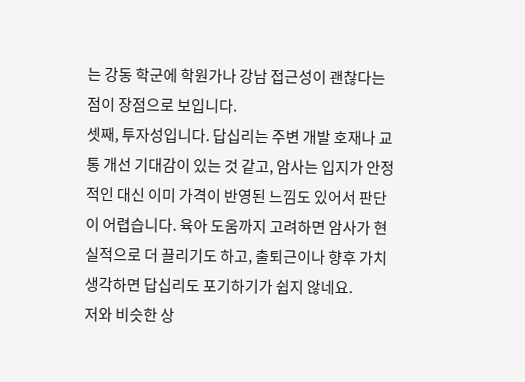는 강동 학군에 학원가나 강남 접근성이 괜찮다는 점이 장점으로 보입니다.
셋째, 투자성입니다. 답십리는 주변 개발 호재나 교통 개선 기대감이 있는 것 같고, 암사는 입지가 안정적인 대신 이미 가격이 반영된 느낌도 있어서 판단이 어렵습니다. 육아 도움까지 고려하면 암사가 현실적으로 더 끌리기도 하고, 출퇴근이나 향후 가치 생각하면 답십리도 포기하기가 쉽지 않네요.
저와 비슷한 상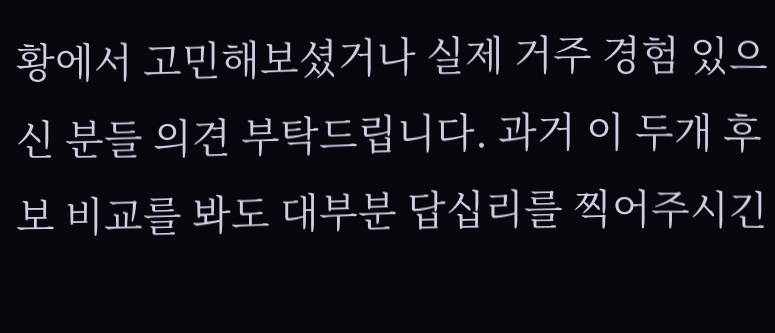황에서 고민해보셨거나 실제 거주 경험 있으신 분들 의견 부탁드립니다. 과거 이 두개 후보 비교를 봐도 대부분 답십리를 찍어주시긴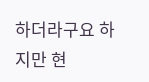하더라구요 하지만 현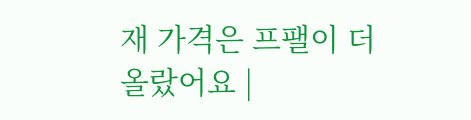재 가격은 프팰이 더 올랐어요 |